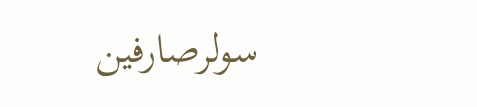سولرصارفین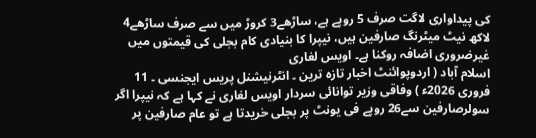کی پیداواری لاگت صرف 5 روپے ہے، ساڑھے3 کروڑ میں سے صرف ساڑھے4 لاکھ نیٹ میٹرنگ صارفین ہیں، نیپرا کا بنیادی کام بجلی کی قیمتوں میں غیرضروری اضافہ روکنا ہے۔ اویس لغاری
اسلام آباد ( اردوپوائنٹ اخبار تازہ ترین ۔ انٹرنیشنل پریس ایجنسی ۔ 11 فروری 2026ء ) وفاقی وزیر توانائی سردار اویس لغاری نے کہا ہے کہ نیپرا اگر سولرصارفین سے26 روپے فی یونٹ پر بجلی خریدتا ہے تو عام صارفین پر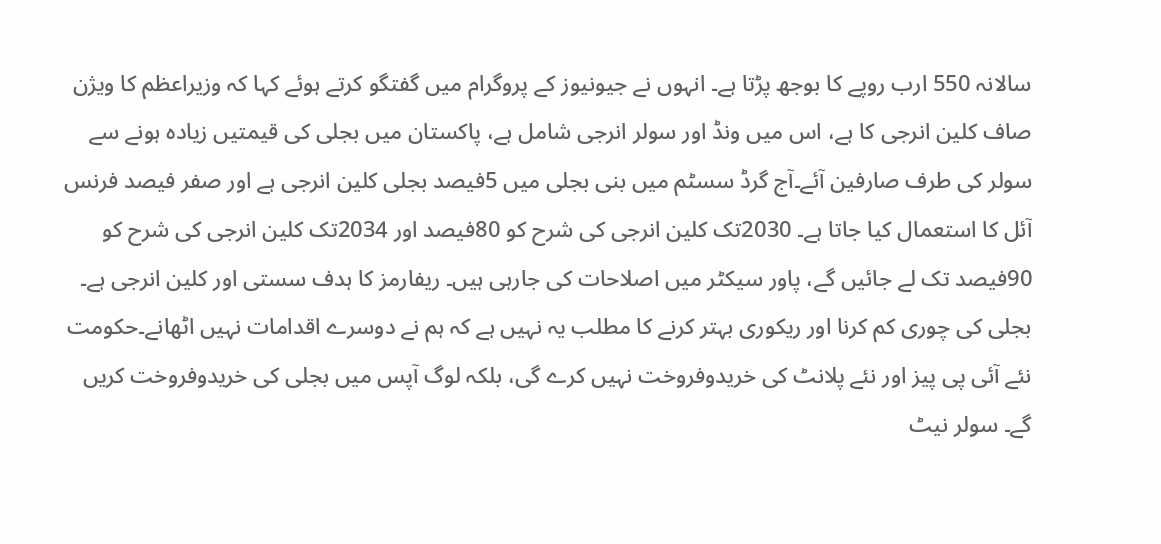سالانہ 550 ارب روپے کا بوجھ پڑتا ہے۔ انہوں نے جیونیوز کے پروگرام میں گفتگو کرتے ہوئے کہا کہ وزیراعظم کا ویژن صاف کلین انرجی کا ہے، اس میں ونڈ اور سولر انرجی شامل ہے، پاکستان میں بجلی کی قیمتیں زیادہ ہونے سے سولر کی طرف صارفین آئے۔آج گرڈ سسٹم میں بنی بجلی میں 5فیصد بجلی کلین انرجی ہے اور صفر فیصد فرنس آئل کا استعمال کیا جاتا ہے۔ 2030تک کلین انرجی کی شرح کو 80فیصد اور 2034تک کلین انرجی کی شرح کو 90فیصد تک لے جائیں گے، پاور سیکٹر میں اصلاحات کی جارہی ہیں۔ ریفارمز کا ہدف سستی اور کلین انرجی ہے۔
بجلی کی چوری کم کرنا اور ریکوری بہتر کرنے کا مطلب یہ نہیں ہے کہ ہم نے دوسرے اقدامات نہیں اٹھانے۔حکومت نئے آئی پی پیز اور نئے پلانٹ کی خریدوفروخت نہیں کرے گی، بلکہ لوگ آپس میں بجلی کی خریدوفروخت کریں گے۔ سولر نیٹ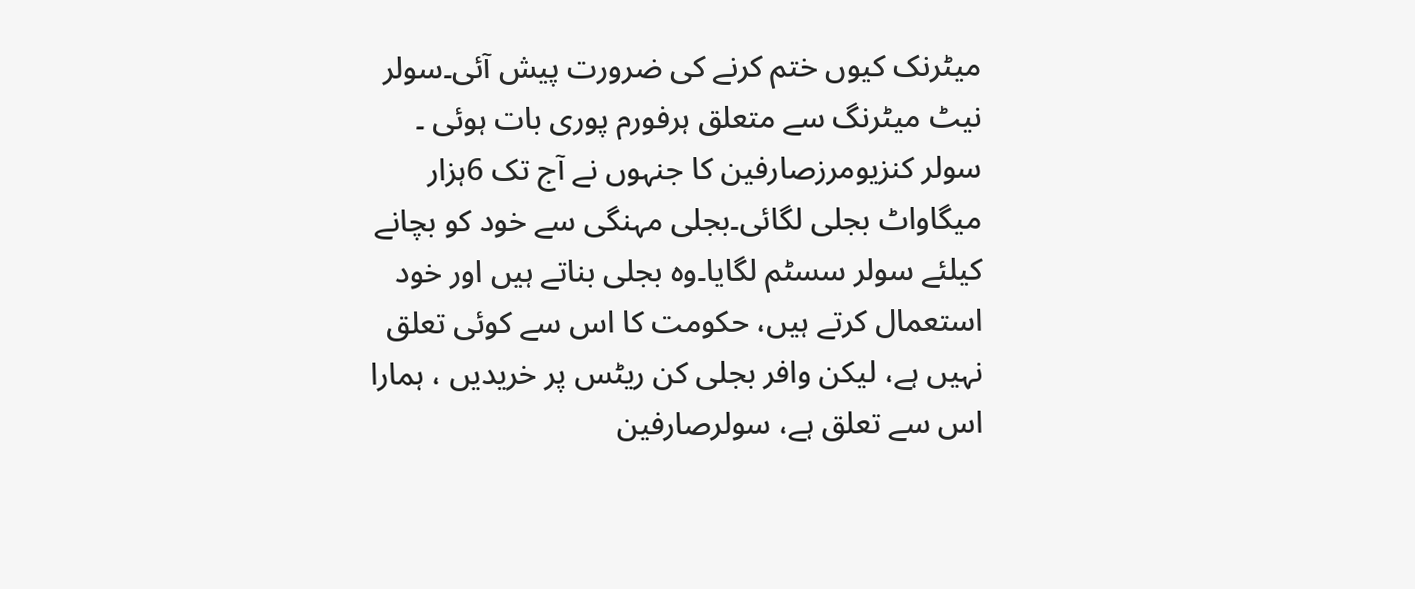میٹرنک کیوں ختم کرنے کی ضرورت پیش آئی۔سولر نیٹ میٹرنگ سے متعلق ہرفورم پوری بات ہوئی ۔ سولر کنزیومرزصارفین کا جنہوں نے آج تک 6ہزار میگاواٹ بجلی لگائی۔بجلی مہنگی سے خود کو بچانے کیلئے سولر سسٹم لگایا۔وہ بجلی بناتے ہیں اور خود استعمال کرتے ہیں، حکومت کا اس سے کوئی تعلق نہیں ہے، لیکن وافر بجلی کن ریٹس پر خریدیں ، ہمارا اس سے تعلق ہے، سولرصارفین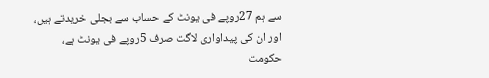سے ہم 27روپے فی یونٹ کے حساب سے بجلی خریدتے ہیں، اور ان کی پیداواری لاگت صرف 5روپے فی یونٹ ہے، حکومت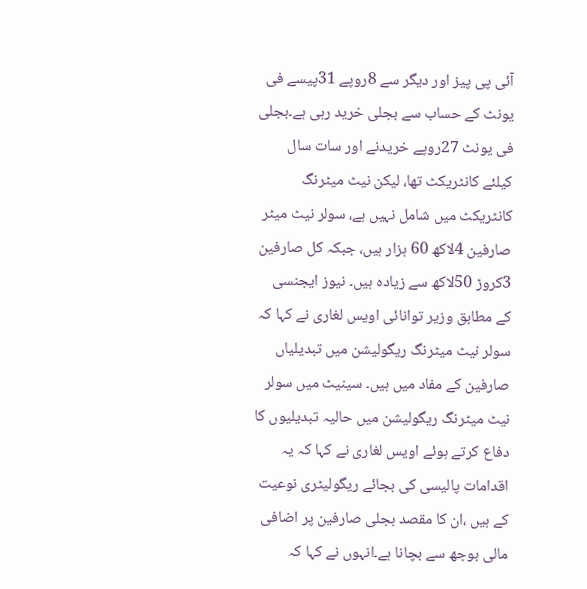آئی پی پیز اور دیگر سے 8روپے 31پیسے فی یونٹ کے حساب سے بجلی خرید رہی ہے۔بجلی فی یونٹ 27روپے خریدنے اور سات سال کیلئے کانٹریکٹ تھا، لیکن نیٹ میٹرنگ کانٹریکٹ میں شامل نہیں ہے، سولر نیٹ میٹر صارفین 4لاکھ 60 ہزار ہیں، جبکہ کل صارفین 3کروڑ 50لاکھ سے زیادہ ہیں۔ نیوز ایجنسی کے مطابق وزیر توانائی اویس لغاری نے کہا کہ سولر نیٹ میٹرنگ ریگولیشن میں تبدیلیاں صارفین کے مفاد میں ہیں۔ سینیٹ میں سولر نیٹ میٹرنگ ریگولیشن میں حالیہ تبدیلیوں کا دفاع کرتے ہوئے اویس لغاری نے کہا کہ یہ اقدامات پالیسی کی بجائے ریگولیٹری نوعیت کے ہیں ،ان کا مقصد بجلی صارفین پر اضافی مالی بوجھ سے بچانا ہے۔انہوں نے کہا کہ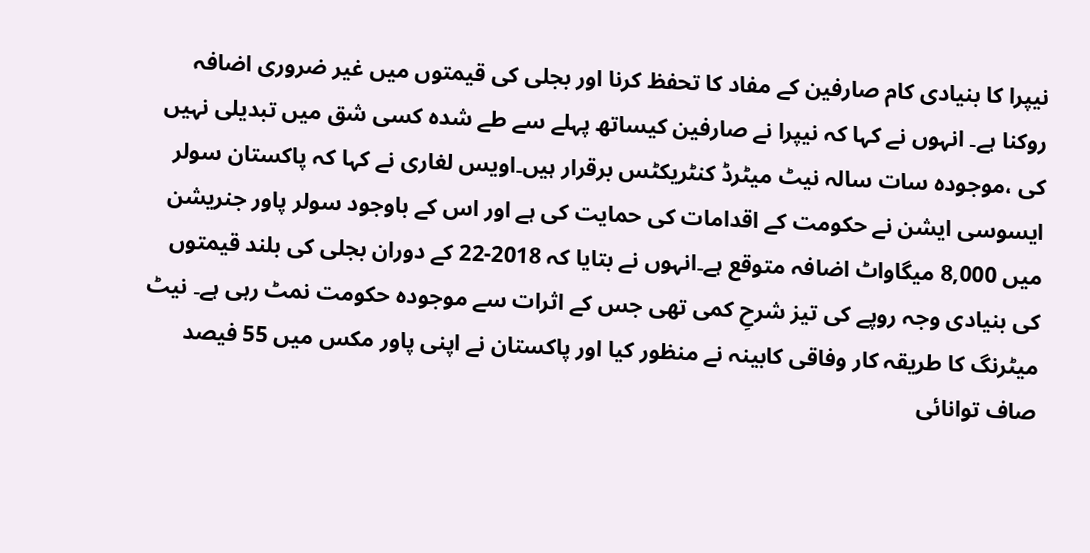نیپرا کا بنیادی کام صارفین کے مفاد کا تحفظ کرنا اور بجلی کی قیمتوں میں غیر ضروری اضافہ روکنا ہے۔ انہوں نے کہا کہ نیپرا نے صارفین کیساتھ پہلے سے طے شدہ کسی شق میں تبدیلی نہیں کی ،موجودہ سات سالہ نیٹ میٹرڈ کنٹریکٹس برقرار ہیں۔اویس لغاری نے کہا کہ پاکستان سولر ایسوسی ایشن نے حکومت کے اقدامات کی حمایت کی ہے اور اس کے باوجود سولر پاور جنریشن میں 8,000 میگاواٹ اضافہ متوقع ہے۔انہوں نے بتایا کہ 2018-22 کے دوران بجلی کی بلند قیمتوں کی بنیادی وجہ روپے کی تیز شرحِ کمی تھی جس کے اثرات سے موجودہ حکومت نمٹ رہی ہے۔ نیٹ میٹرنگ کا طریقہ کار وفاقی کابینہ نے منظور کیا اور پاکستان نے اپنی پاور مکس میں 55 فیصد صاف توانائی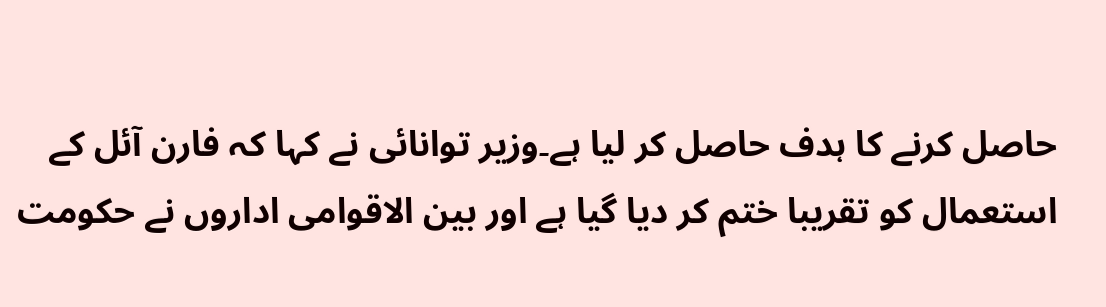حاصل کرنے کا ہدف حاصل کر لیا ہے۔وزیر توانائی نے کہا کہ فارن آئل کے استعمال کو تقریبا ختم کر دیا گیا ہے اور بین الاقوامی اداروں نے حکومت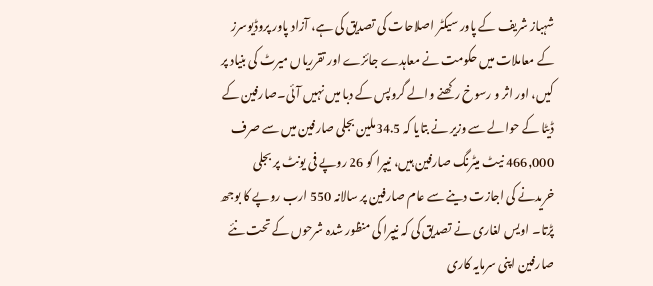شہباز شریف کے پاور سیکٹر اصلاحات کی تصدیق کی ہے، آزاد پاور پروڈیوسرز کے معاملات میں حکومت نے معاہدے جائزے اور تقرریاں میرٹ کی بنیاد پر کیں، اور اثر و رسوخ رکھنے والے گروپس کے دبا میں نہیں آئی۔صارفین کے ڈیٹا کے حوالے سے وزیر نے بتایا کہ 34.5ملین بجلی صارفین میں سے صرف 466,000 نیٹ میٹرنگ صارفین ہیں، نیپرا کو 26 روپے فی یونٹ پر بجلی خریدنے کی اجازت دینے سے عام صارفین پر سالانہ 550 ارب روپے کا بوجھ پڑتا۔ اویس لغاری نے تصدیق کی کہ نیپرا کی منظور شدہ شرحوں کے تحت نئے صارفین اپنی سرمایہ کاری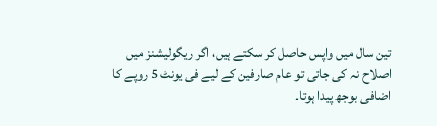تین سال میں واپس حاصل کر سکتے ہیں، اگر ریگولیشنز میں اصلاح نہ کی جاتی تو عام صارفین کے لیے فی یونٹ 5 روپے کا اضافی بوجھ پیدا ہوتا۔